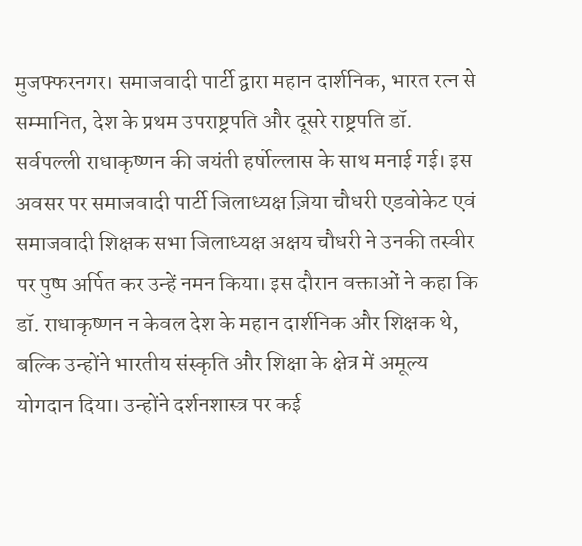मुजफ्फरनगर। समाजवादी पार्टी द्वारा महान दार्शनिक, भारत रत्न से सम्मानित, देश के प्रथम उपराष्ट्रपति और दूसरे राष्ट्रपति डॉ. सर्वपल्ली राधाकृष्णन की जयंती हर्षोल्लास के साथ मनाई गई। इस अवसर पर समाजवादी पार्टी जिलाध्यक्ष ज़िया चौधरी एडवोकेट एवं समाजवादी शिक्षक सभा जिलाध्यक्ष अक्षय चौधरी ने उनकी तस्वीर पर पुष्प अर्पित कर उन्हें नमन किया। इस दौरान वक्ताओं ने कहा कि डॉ. राधाकृष्णन न केवल देश के महान दार्शनिक और शिक्षक थे, बल्कि उन्होंने भारतीय संस्कृति और शिक्षा के क्षेत्र में अमूल्य योगदान दिया। उन्होंने दर्शनशास्त्र पर कई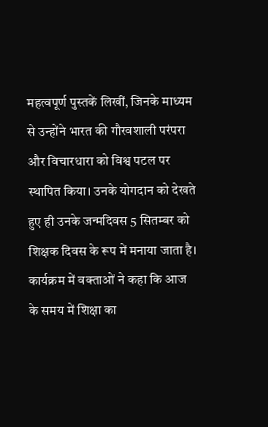महत्वपूर्ण पुस्तकें लिखीं, जिनके माध्यम से उन्होंने भारत की गौरवशाली परंपरा और विचारधारा को विश्व पटल पर स्थापित किया। उनके योगदान को देखते हुए ही उनके जन्मदिवस 5 सितम्बर को शिक्षक दिवस के रूप में मनाया जाता है।
कार्यक्रम में वक्ताओं ने कहा कि आज के समय में शिक्षा का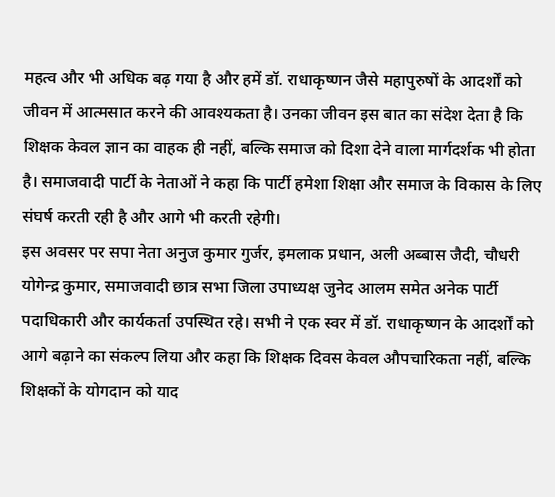महत्व और भी अधिक बढ़ गया है और हमें डॉ. राधाकृष्णन जैसे महापुरुषों के आदर्शों को जीवन में आत्मसात करने की आवश्यकता है। उनका जीवन इस बात का संदेश देता है कि शिक्षक केवल ज्ञान का वाहक ही नहीं, बल्कि समाज को दिशा देने वाला मार्गदर्शक भी होता है। समाजवादी पार्टी के नेताओं ने कहा कि पार्टी हमेशा शिक्षा और समाज के विकास के लिए संघर्ष करती रही है और आगे भी करती रहेगी।
इस अवसर पर सपा नेता अनुज कुमार गुर्जर, इमलाक प्रधान, अली अब्बास जैदी, चौधरी योगेन्द्र कुमार, समाजवादी छात्र सभा जिला उपाध्यक्ष जुनेद आलम समेत अनेक पार्टी पदाधिकारी और कार्यकर्ता उपस्थित रहे। सभी ने एक स्वर में डॉ. राधाकृष्णन के आदर्शों को आगे बढ़ाने का संकल्प लिया और कहा कि शिक्षक दिवस केवल औपचारिकता नहीं, बल्कि शिक्षकों के योगदान को याद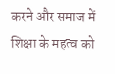करने और समाज में शिक्षा के महत्व को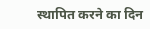स्थापित करने का दिन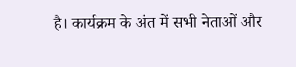है। कार्यक्रम के अंत में सभी नेताओं और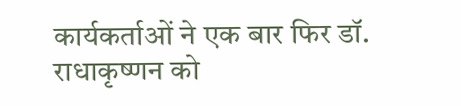कार्यकर्ताओं ने एक बार फिर डॉ. राधाकृष्णन को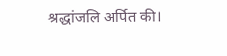श्रद्धांजलि अर्पित की।